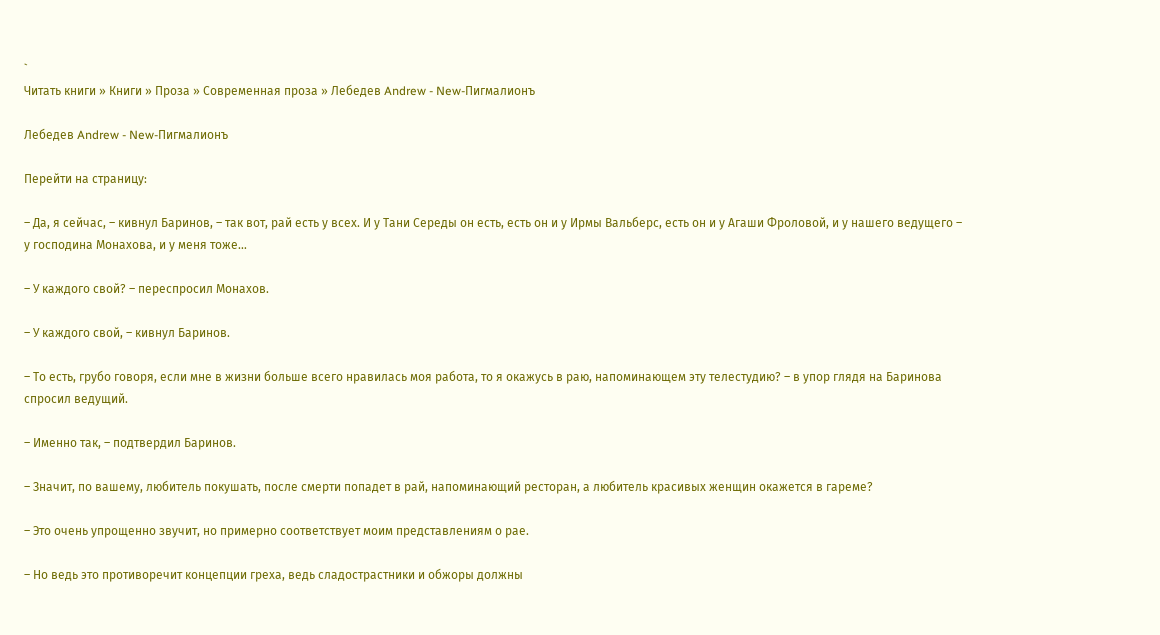`
Читать книги » Книги » Проза » Современная проза » Лебедев Andrew - New-Пигмалионъ

Лебедев Andrew - New-Пигмалионъ

Перейти на страницу:

– Да, я сейчас, – кивнул Баринов, – так вот, рай есть у всех. И у Тани Середы он есть, есть он и у Ирмы Вальберс, есть он и у Агаши Фроловой, и у нашего ведущего – у господина Монахова, и у меня тоже…

– У каждого свой? – переспросил Монахов.

– У каждого свой, – кивнул Баринов.

– То есть, грубо говоря, если мне в жизни больше всего нравилась моя работа, то я окажусь в раю, напоминающем эту телестудию? – в упор глядя на Баринова спросил ведущий.

– Именно так, – подтвердил Баринов.

– Значит, по вашему, любитель покушать, после смерти попадет в рай, напоминающий ресторан, а любитель красивых женщин окажется в гареме?

– Это очень упрощенно звучит, но примерно соответствует моим представлениям о рае.

– Но ведь это противоречит концепции греха, ведь сладострастники и обжоры должны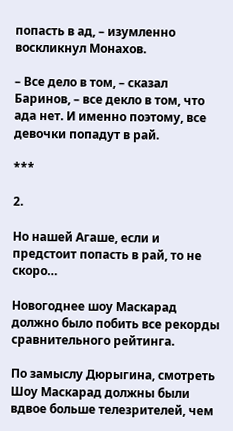попасть в ад, – изумленно воскликнул Монахов.

– Все дело в том, – сказал Баринов, – все декло в том, что ада нет. И именно поэтому, все девочки попадут в рай.

***

2.

Но нашей Агаше, если и предстоит попасть в рай, то не скоро…

Новогоднее шоу Маскарад должно было побить все рекорды сравнительного рейтинга.

По замыслу Дюрыгина, смотреть Шоу Маскарад должны были вдвое больше телезрителей, чем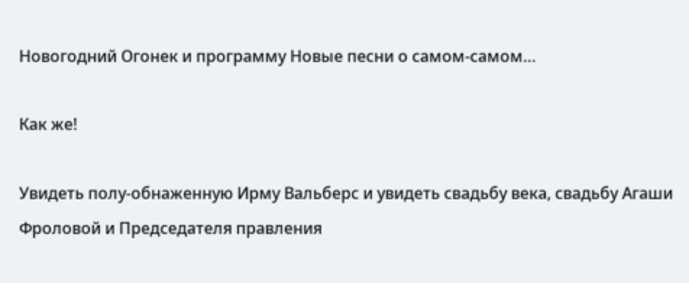Новогодний Огонек и программу Новые песни о самом-самом…

Как же!

Увидеть полу-обнаженную Ирму Вальберс и увидеть свадьбу века, свадьбу Агаши Фроловой и Председателя правления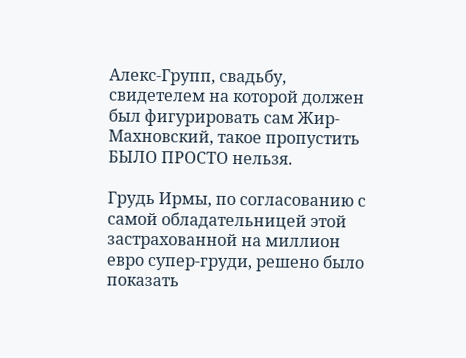Алекс-Групп, свадьбу, свидетелем на которой должен был фигурировать сам Жир-Махновский, такое пропустить БЫЛО ПРОСТО нельзя.

Грудь Ирмы, по согласованию с самой обладательницей этой застрахованной на миллион евро супер-груди, решено было показать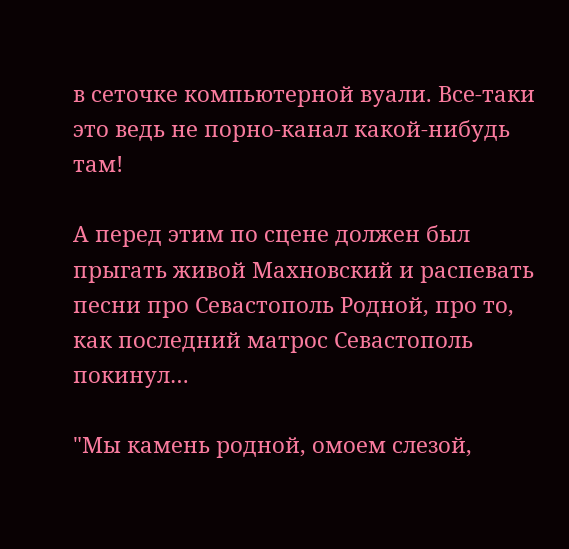в сеточке компьютерной вуали. Все-таки это ведь не порно-канал какой-нибудь там!

А перед этим по сцене должен был прыгать живой Махновский и распевать песни про Севастополь Родной, про то, как последний матрос Севастополь покинул…

"Мы камень родной, омоем слезой,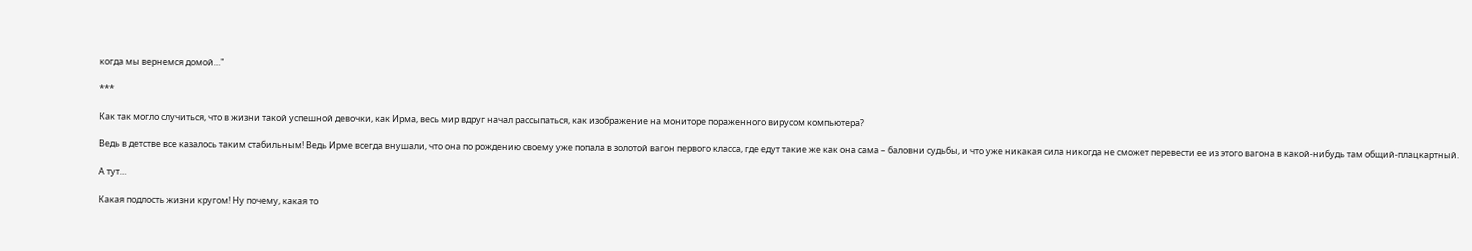когда мы вернемся домой…"

***

Как так могло случиться, что в жизни такой успешной девочки, как Ирма, весь мир вдруг начал рассыпаться, как изображение на мониторе пораженного вирусом компьютера?

Ведь в детстве все казалось таким стабильным! Ведь Ирме всегда внушали, что она по рождению своему уже попала в золотой вагон первого класса, где едут такие же как она сама – баловни судьбы, и что уже никакая сила никогда не сможет перевести ее из этого вагона в какой-нибудь там общий-плацкартный.

А тут…

Какая подлость жизни кругом! Ну почему, какая то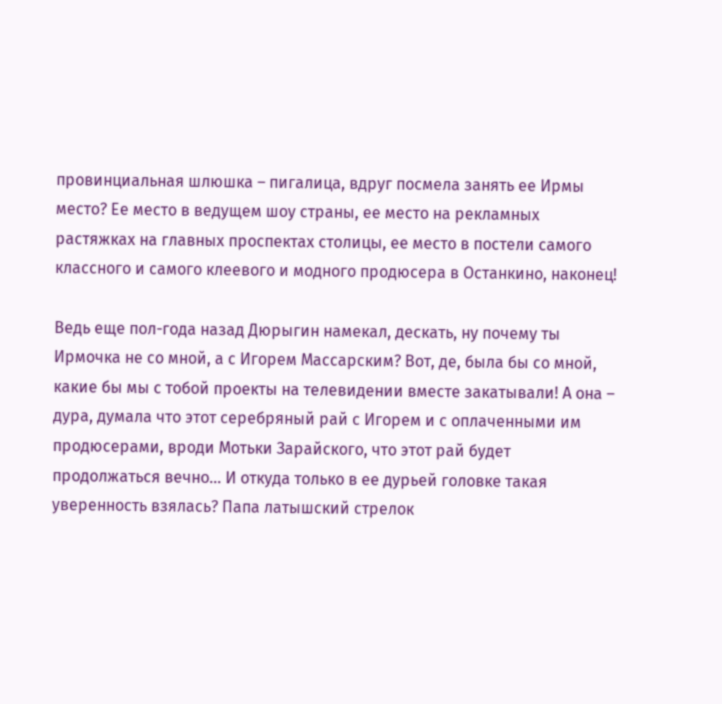провинциальная шлюшка – пигалица, вдруг посмела занять ее Ирмы место? Ее место в ведущем шоу страны, ее место на рекламных растяжках на главных проспектах столицы, ее место в постели самого классного и самого клеевого и модного продюсера в Останкино, наконец!

Ведь еще пол-года назад Дюрыгин намекал, дескать, ну почему ты Ирмочка не со мной, а с Игорем Массарским? Вот, де, была бы со мной, какие бы мы с тобой проекты на телевидении вместе закатывали! А она – дура, думала что этот серебряный рай с Игорем и с оплаченными им продюсерами, вроди Мотьки Зарайского, что этот рай будет продолжаться вечно… И откуда только в ее дурьей головке такая уверенность взялась? Папа латышский стрелок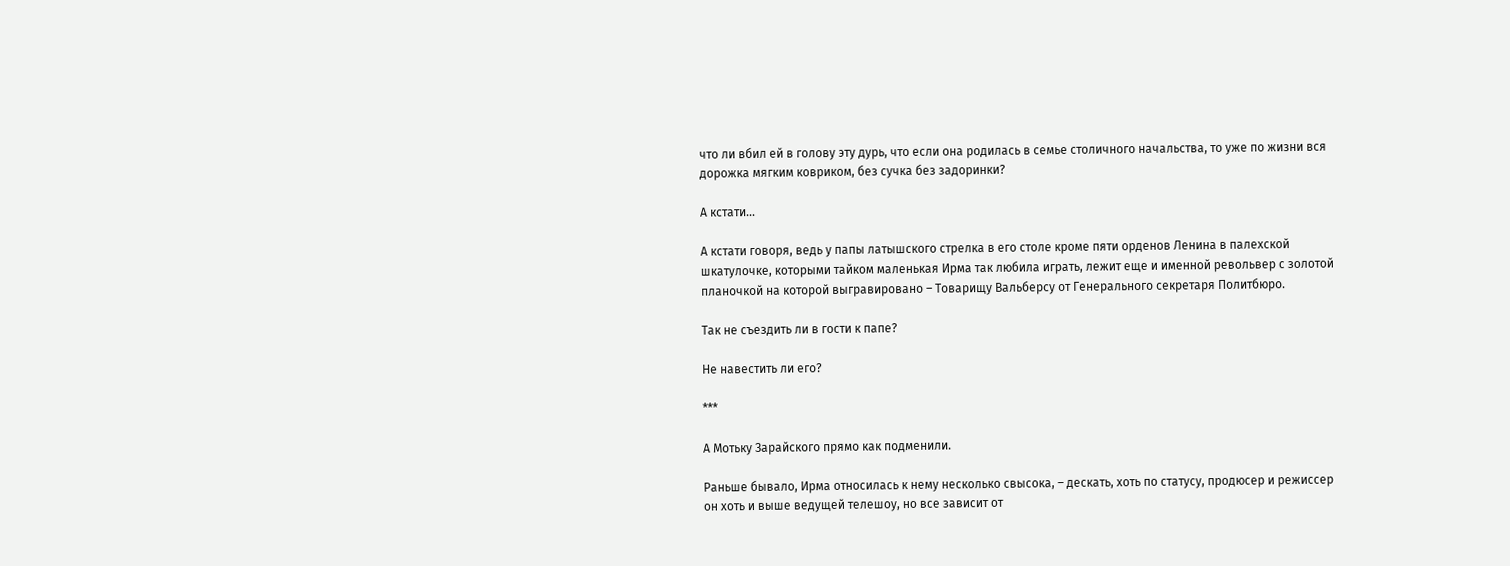что ли вбил ей в голову эту дурь, что если она родилась в семье столичного начальства, то уже по жизни вся дорожка мягким ковриком, без сучка без задоринки?

А кстати…

А кстати говоря, ведь у папы латышского стрелка в его столе кроме пяти орденов Ленина в палехской шкатулочке, которыми тайком маленькая Ирма так любила играть, лежит еще и именной револьвер с золотой планочкой на которой выгравировано – Товарищу Вальберсу от Генерального секретаря Политбюро.

Так не съездить ли в гости к папе?

Не навестить ли его?

***

А Мотьку Зарайского прямо как подменили.

Раньше бывало, Ирма относилась к нему несколько свысока, – дескать, хоть по статусу, продюсер и режиссер он хоть и выше ведущей телешоу, но все зависит от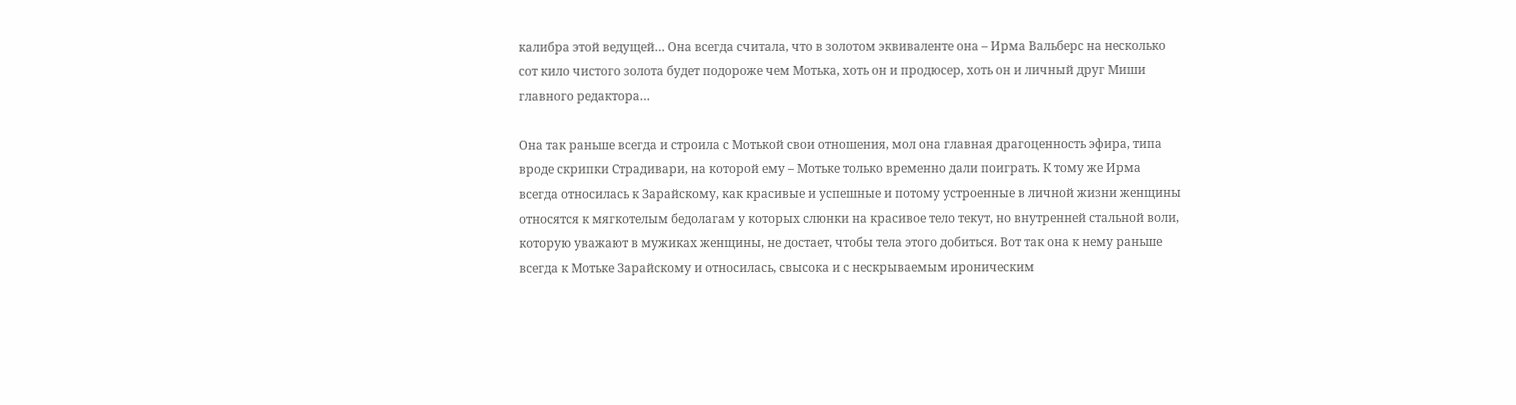калибра этой ведущей… Она всегда считала, что в золотом эквиваленте она – Ирма Вальберс на несколько сот кило чистого золота будет подороже чем Мотька, хоть он и продюсер, хоть он и личный друг Миши главного редактора…

Она так раньше всегда и строила с Мотькой свои отношения, мол она главная драгоценность эфира, типа вроде скрипки Страдивари, на которой ему – Мотьке только временно дали поиграть. К тому же Ирма всегда относилась к Зарайскому, как красивые и успешные и потому устроенные в личной жизни женщины относятся к мягкотелым бедолагам у которых слюнки на красивое тело текут, но внутренней стальной воли, которую уважают в мужиках женщины, не достает, чтобы тела этого добиться. Вот так она к нему раньше всегда к Мотьке Зарайскому и относилась, свысока и с нескрываемым ироническим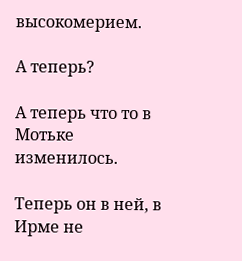высокомерием.

А теперь?

А теперь что то в Мотьке изменилось.

Теперь он в ней, в Ирме не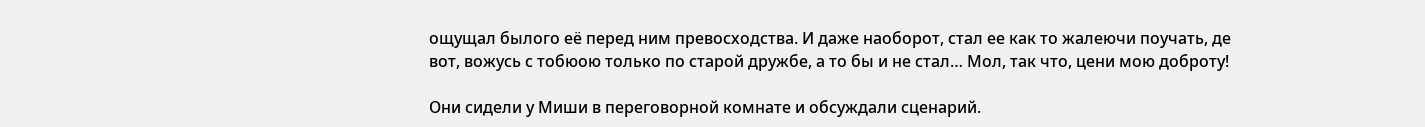ощущал былого её перед ним превосходства. И даже наоборот, стал ее как то жалеючи поучать, де вот, вожусь с тобюою только по старой дружбе, а то бы и не стал… Мол, так что, цени мою доброту!

Они сидели у Миши в переговорной комнате и обсуждали сценарий.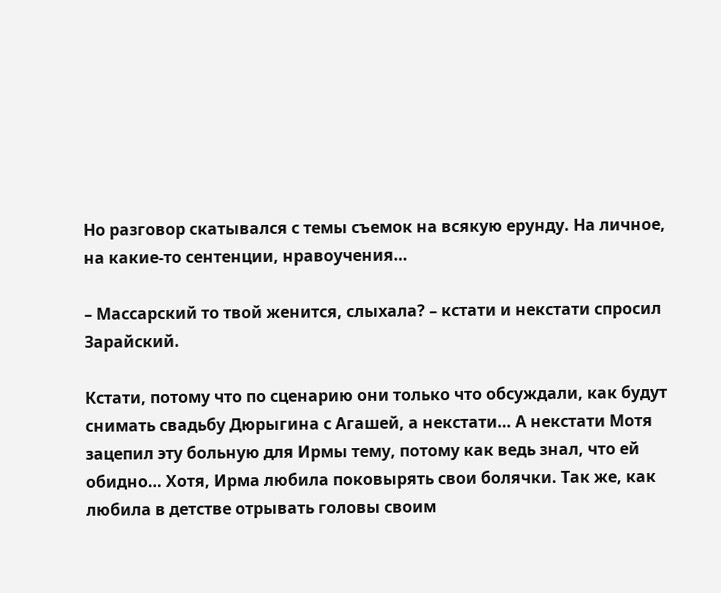Но разговор скатывался с темы съемок на всякую ерунду. На личное, на какие-то сентенции, нравоучения…

– Массарский то твой женится, слыхала? – кстати и некстати спросил Зарайский.

Кстати, потому что по сценарию они только что обсуждали, как будут снимать свадьбу Дюрыгина с Агашей, а некстати… А некстати Мотя зацепил эту больную для Ирмы тему, потому как ведь знал, что ей обидно… Хотя, Ирма любила поковырять свои болячки. Так же, как любила в детстве отрывать головы своим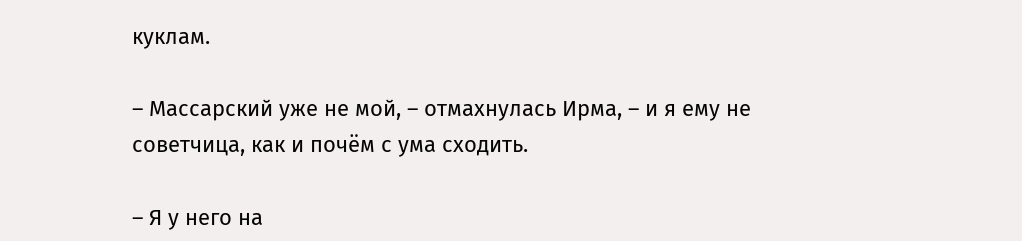куклам.

– Массарский уже не мой, – отмахнулась Ирма, – и я ему не советчица, как и почём с ума сходить.

– Я у него на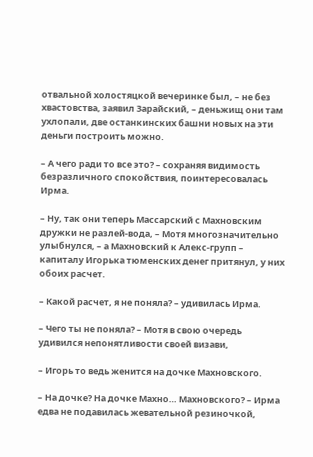отвальной холостяцкой вечеринке был, – не без хвастовства, заявил Зарайский, – деньжищ они там ухлопали, две останкинских башни новых на эти деньги построить можно.

– А чего ради то все это? – сохраняя видимость безразличного спокойствия, поинтересовалась Ирма.

– Ну, так они теперь Массарский с Махновским дружки не разлей-вода, – Мотя многозначительно улыбнулся, – а Махновский к Алекс-групп – капиталу Игорька тюменских денег притянул, у них обоих расчет.

– Какой расчет, я не поняла? – удивилась Ирма.

– Чего ты не поняла? – Мотя в свою очередь удивился непонятливости своей визави,

– Игорь то ведь женится на дочке Махновского.

– На дочке? На дочке Махно… Махновского? – Ирма едва не подавилась жевательной резиночкой,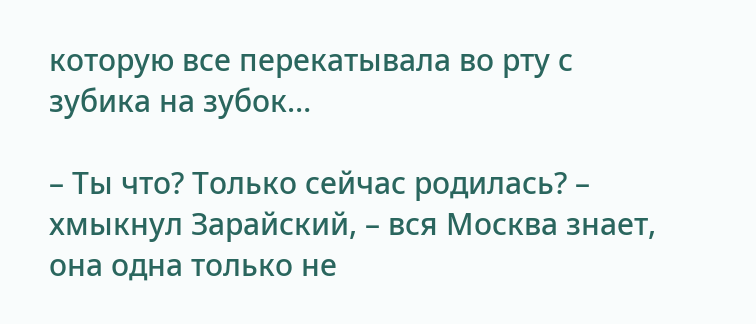которую все перекатывала во рту с зубика на зубок…

– Ты что? Только сейчас родилась? – хмыкнул Зарайский, – вся Москва знает, она одна только не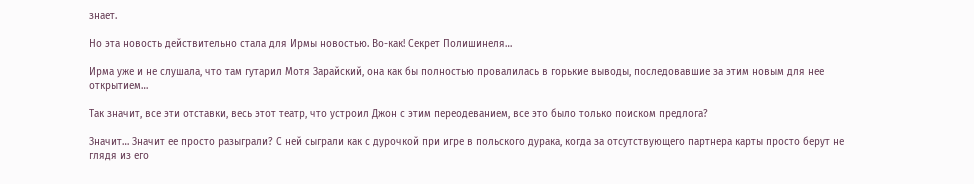знает.

Но эта новость действительно стала для Ирмы новостью. Во-как! Секрет Полишинеля…

Ирма уже и не слушала, что там гутарил Мотя Зарайский, она как бы полностью провалилась в горькие выводы, последовавшие за этим новым для нее открытием…

Так значит, все эти отставки, весь этот театр, что устроил Джон с этим переодеванием, все это было только поиском предлога?

Значит… Значит ее просто разыграли? С ней сыграли как с дурочкой при игре в польского дурака, когда за отсутствующего партнера карты просто берут не глядя из его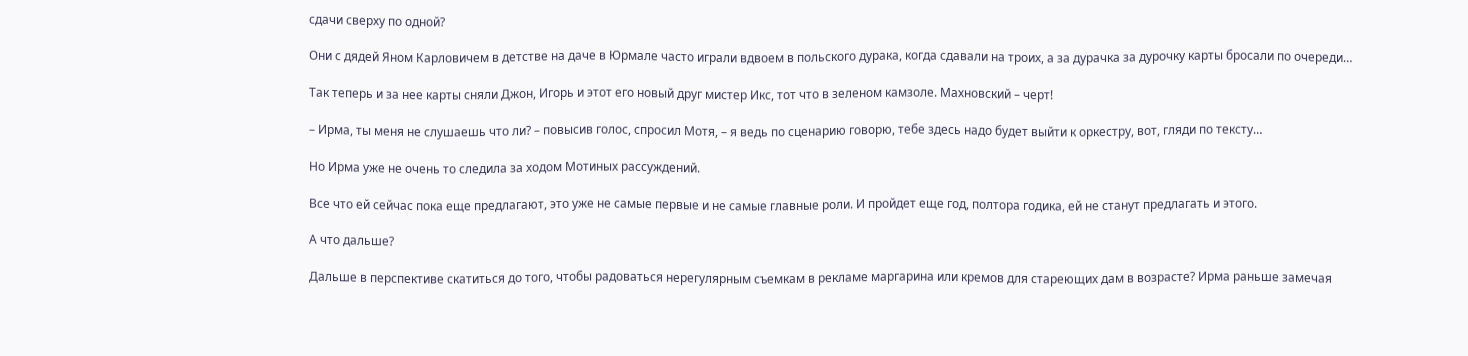сдачи сверху по одной?

Они с дядей Яном Карловичем в детстве на даче в Юрмале часто играли вдвоем в польского дурака, когда сдавали на троих, а за дурачка за дурочку карты бросали по очереди…

Так теперь и за нее карты сняли Джон, Игорь и этот его новый друг мистер Икс, тот что в зеленом камзоле. Махновский – черт!

– Ирма, ты меня не слушаешь что ли? – повысив голос, спросил Мотя, – я ведь по сценарию говорю, тебе здесь надо будет выйти к оркестру, вот, гляди по тексту…

Но Ирма уже не очень то следила за ходом Мотиных рассуждений.

Все что ей сейчас пока еще предлагают, это уже не самые первые и не самые главные роли. И пройдет еще год, полтора годика, ей не станут предлагать и этого.

А что дальше?

Дальше в перспективе скатиться до того, чтобы радоваться нерегулярным съемкам в рекламе маргарина или кремов для стареющих дам в возрасте? Ирма раньше замечая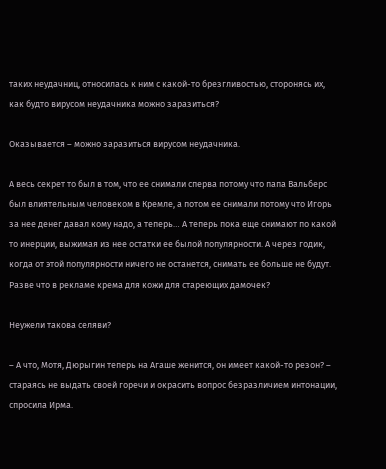таких неудачниц, относилась к ним с какой-то брезгливостью, сторонясь их, как будто вирусом неудачника можно заразиться?

Оказывается – можно заразиться вирусом неудачника.

А весь секрет то был в том, что ее снимали сперва потому что папа Вальберс был влиятельным человеком в Кремле, а потом ее снимали потому что Игорь за нее денег давал кому надо, а теперь… А теперь пока еще снимают по какой то инерции, выжимая из нее остатки ее былой популярности. А через годик, когда от этой популярности ничего не останется, снимать ее больше не будут. Разве что в рекламе крема для кожи для стареющих дамочек?

Неужели такова селяви?

– А что, Мотя, Дюрыгин теперь на Агаше женится, он имеет какой-то резон? – стараясь не выдать своей горечи и окрасить вопрос безразличием интонации, спросила Ирма.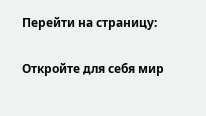Перейти на страницу:

Откройте для себя мир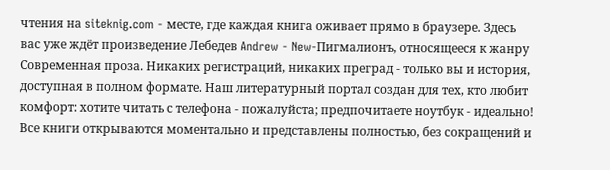чтения на siteknig.com - месте, где каждая книга оживает прямо в браузере. Здесь вас уже ждёт произведение Лебедев Andrew - New-Пигмалионъ, относящееся к жанру Современная проза. Никаких регистраций, никаких преград - только вы и история, доступная в полном формате. Наш литературный портал создан для тех, кто любит комфорт: хотите читать с телефона - пожалуйста; предпочитаете ноутбук - идеально! Все книги открываются моментально и представлены полностью, без сокращений и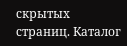скрытых страниц. Каталог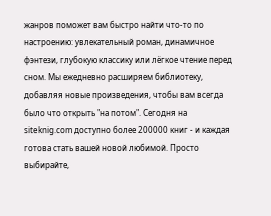жанров поможет вам быстро найти что-то по настроению: увлекательный роман, динамичное фэнтези, глубокую классику или лёгкое чтение перед сном. Мы ежедневно расширяем библиотеку, добавляя новые произведения, чтобы вам всегда было что открыть "на потом". Сегодня на siteknig.com доступно более 200000 книг - и каждая готова стать вашей новой любимой. Просто выбирайте,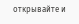открывайте и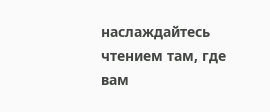наслаждайтесь чтением там, где вам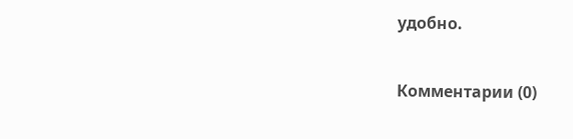удобно.

Комментарии (0)